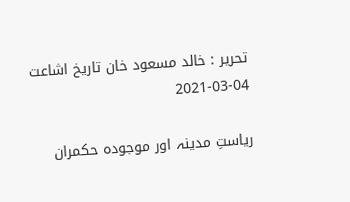تحریر : خالد مسعود خان تاریخ اشاعت     04-03-2021

ریاستِ مدینہ اور موجودہ حکمران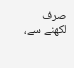صرف لکھنے سے،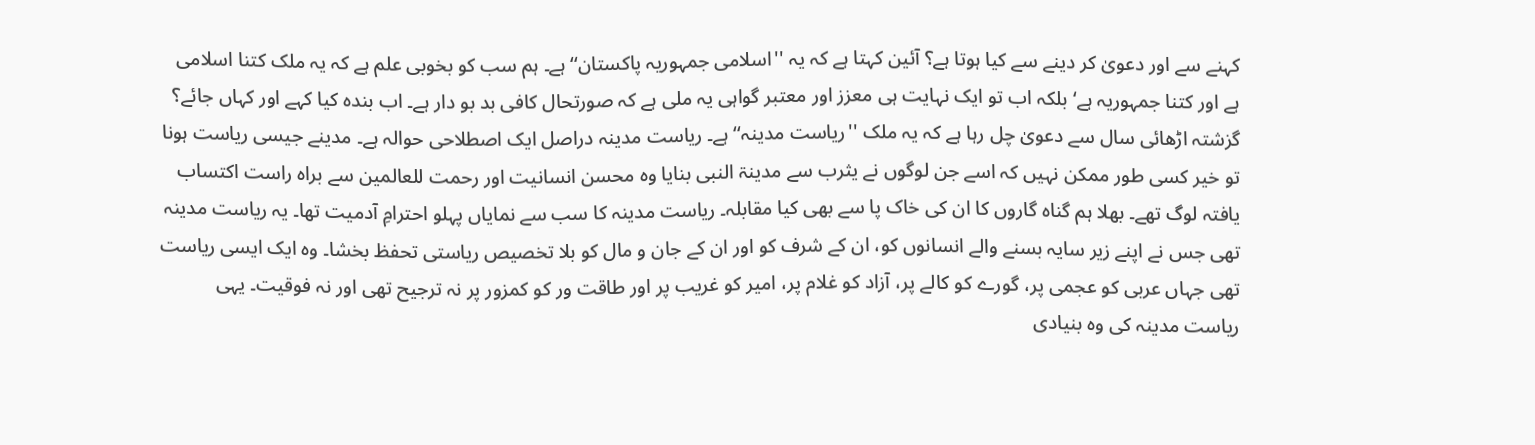کہنے سے اور دعویٰ کر دینے سے کیا ہوتا ہے؟ آئین کہتا ہے کہ یہ ''اسلامی جمہوریہ پاکستان‘‘ ہے۔ ہم سب کو بخوبی علم ہے کہ یہ ملک کتنا اسلامی ہے اور کتنا جمہوریہ ہے‘ بلکہ اب تو ایک نہایت ہی معزز اور معتبر گواہی یہ ملی ہے کہ صورتحال کافی بد بو دار ہے۔ اب بندہ کیا کہے اور کہاں جائے؟ گزشتہ اڑھائی سال سے دعویٰ چل رہا ہے کہ یہ ملک ''ریاست مدینہ‘‘ ہے۔ ریاست مدینہ دراصل ایک اصطلاحی حوالہ ہے۔ مدینے جیسی ریاست ہونا تو خیر کسی طور ممکن نہیں کہ اسے جن لوگوں نے یثرب سے مدینۃ النبی بنایا وہ محسن انسانیت اور رحمت للعالمین سے براہ راست اکتساب یافتہ لوگ تھے۔ بھلا ہم گناہ گاروں کا ان کی خاک پا سے بھی کیا مقابلہ۔ ریاست مدینہ کا سب سے نمایاں پہلو احترامِ آدمیت تھا۔ یہ ریاست مدینہ تھی جس نے اپنے زیر سایہ بسنے والے انسانوں کو، ان کے شرف کو اور ان کے جان و مال کو بلا تخصیص ریاستی تحفظ بخشا۔ وہ ایک ایسی ریاست تھی جہاں عربی کو عجمی پر، گورے کو کالے پر، آزاد کو غلام پر، امیر کو غریب پر اور طاقت ور کو کمزور پر نہ ترجیح تھی اور نہ فوقیت۔ یہی ریاست مدینہ کی وہ بنیادی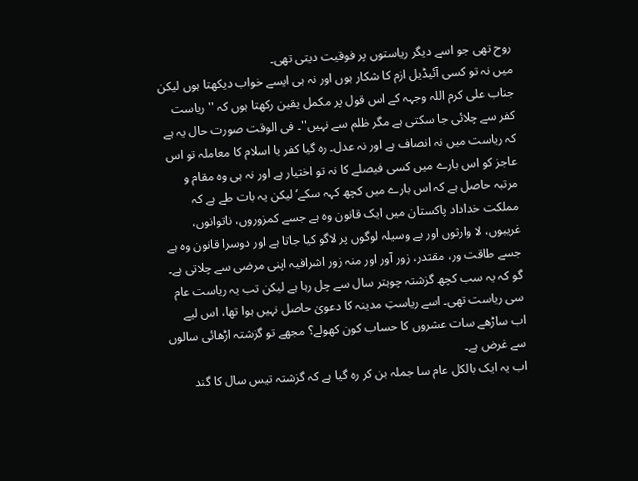روح تھی جو اسے دیگر ریاستوں پر فوقیت دیتی تھی۔
میں نہ تو کسی آئیڈیل ازم کا شکار ہوں اور نہ ہی ایسے خواب دیکھتا ہوں لیکن جناب علی کرم اللہ وجہہ کے اس قول پر مکمل یقین رکھتا ہوں کہ ''ریاست کفر سے چلائی جا سکتی ہے مگر ظلم سے نہیں''۔ فی الوقت صورت حال یہ ہے کہ ریاست میں نہ انصاف ہے اور نہ عدل۔ رہ گیا کفر یا اسلام کا معاملہ تو اس عاجز کو اس بارے میں کسی فیصلے کا نہ تو اختیار ہے اور نہ ہی وہ مقام و مرتبہ حاصل ہے کہ اس بارے میں کچھ کہہ سکے‘ لیکن یہ بات طے ہے کہ مملکت خداداد پاکستان میں ایک قانون وہ ہے جسے کمزوروں، ناتوانوں، غریبوں، لا وارثوں اور بے وسیلہ لوگوں پر لاگو کیا جاتا ہے اور دوسرا قانون وہ ہے جسے طاقت ور، مقتدر، زور آور اور منہ زور اشرافیہ اپنی مرضی سے چلاتی ہے۔ گو کہ یہ سب کچھ گزشتہ چوہتر سال سے چل رہا ہے لیکن تب یہ ریاست عام سی ریاست تھی۔ اسے ریاستِ مدینہ کا دعویٰ حاصل نہیں ہوا تھا، اس لیے اب ساڑھے سات عشروں کا حساب کون کھولے؟ مجھے تو گزشتہ اڑھائی سالوں سے غرض ہے۔
اب یہ ایک بالکل عام سا جملہ بن کر رہ گیا ہے کہ گزشتہ تیس سال کا گند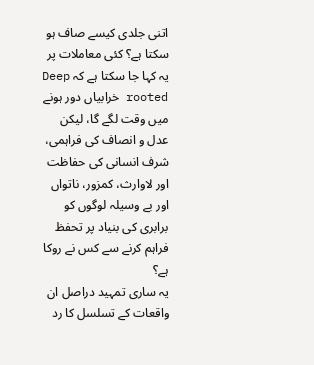اتنی جلدی کیسے صاف ہو سکتا ہے؟ کئی معاملات پر یہ کہا جا سکتا ہے کہ Deep rooted خرابیاں دور ہونے میں وقت لگے گا، لیکن عدل و انصاف کی فراہمی، شرف انسانی کی حفاظت اور لاوارث، کمزور، ناتواں اور بے وسیلہ لوگوں کو برابری کی بنیاد پر تحفظ فراہم کرنے سے کس نے روکا ہے؟
یہ ساری تمہید دراصل ان واقعات کے تسلسل کا رد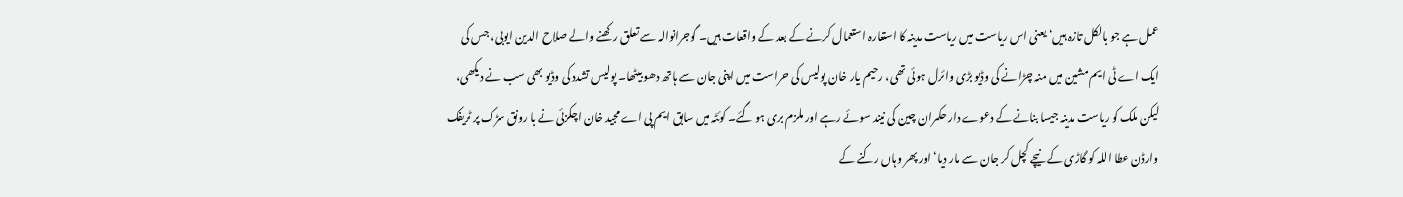عمل ہے جو بالکل تازہ ہیں‘ یعنی اس ریاست میں ریاست مدینہ کا استعارہ استعمال کرنے کے بعد کے واقعات ہیں۔ گوجرانوالہ سے تعلق رکھنے والے صلاح الدین ایوبی، جس کی ایک اے ٹی ایم مشین میں منہ چڑانے کی وڈیو بڑی وائرل ہوئی تھی، رحیم یار خان پولیس کی حراست میں اپنی جان سے ہاتھ دھو بیٹھا۔ پولیس تشدد کی وڈیو بھی سب نے دیکھی، لیکن ملک کو ریاست مدینہ جیسا بنانے کے دعوے دار حکمران چین کی نیند سوئے رہے اور ملزم بری ہو گئے۔ کوئٹہ میں سابق ایم پی اے مجید خان اچکزئی نے با رونق سڑک پر ٹریفک وارڈن عطا اللہ کو گاڑی کے نیچے کچل کر جان سے مار دیا‘ اور پھر وہاں رکنے کے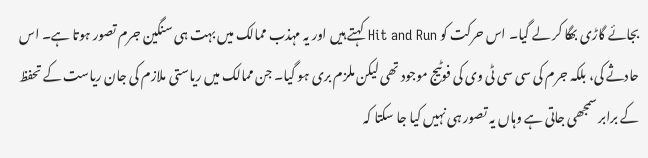بجائے گاڑی بھگا کر لے گیا۔ اس حرکت کو Hit and Run کہتے ہیں اور یہ مہذب ممالک میں بہت ہی سنگین جرم تصور ہوتا ہے۔ اس حادثے کی، بلکہ جرم کی سی سی ٹی وی کی فوٹیج موجود تھی لیکن ملزم بری ہو گیا۔ جن ممالک میں ریاستی ملازم کی جان ریاست کے تحفظ کے برابر سمجھی جاتی ہے وہاں یہ تصور ہی نہیں کیا جا سکتا کہ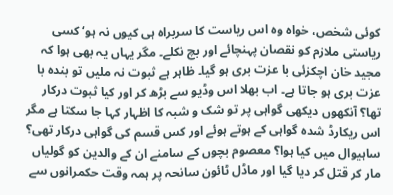کوئی شخص، خواہ وہ اس ریاست کا سربراہ ہی کیوں نہ ہو‘ کسی ریاستی ملازم کو نقصان پہنچائے اور بچ نکلے۔ مگر یہاں یہ بھی ہوا کہ مجید خان اچکزئی با عزت بری ہو گیا۔ ظاہر ہے ثبوت نہ ملیں تو بندہ با عزت بری ہو جاتا ہے۔ اب بھلا اس وڈیو سے بڑھ کر اور کیا ثبوت درکار تھا؟ آنکھوں دیکھی گواہی پر تو شک و شبہ کا اظہار کہا جا سکتا ہے مگر اس ریکارڈ شدہ گواہی کے ہوتے ہوئے اور کس قسم کی گواہی درکار تھی؟
ساہیوال میں کیا ہوا؟ معصوم بچوں کے سامنے ان کے والدین کو گولیاں مار کر قتل کر دیا گیا اور ماڈل ٹائون سانحہ پر ہمہ وقت حکمرانوں سے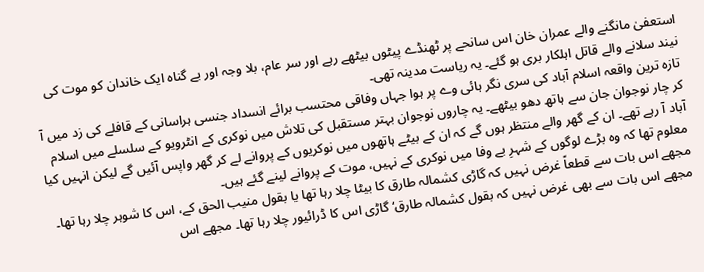استعفیٰ مانگنے والے عمران خان اس سانحے پر ٹھنڈے پیٹوں بیٹھے رہے اور سر عام، بلا وجہ اور بے گناہ ایک خاندان کو موت کی نیند سلانے والے قاتل اہلکار بری ہو گئے۔ یہ ریاست مدینہ تھی۔
تازہ ترین واقعہ اسلام آباد کی سری نگر ہائی وے پر ہوا جہاں وفاقی محتسب برائے انسداد جنسی ہراسانی کے قافلے کی زد میں آ کر چار نوجوان جان سے ہاتھ دھو بیٹھے۔ یہ چاروں نوجوان بہتر مستقبل کی تلاش میں نوکری کے انٹرویو کے سلسلے میں اسلام آباد آ رہے تھے۔ ان کے گھر والے منتظر ہوں گے کہ ان کے بیٹے ہاتھوں میں نوکریوں کے پروانے لے کر گھر واپس آئیں گے لیکن انہیں کیا معلوم تھا کہ وہ بڑے لوگوں کے شہرِ بے وفا میں نوکری کے نہیں، موت کے پروانے لینے گئے ہیں۔
مجھے اس بات سے قطعاً غرض نہیں کہ گاڑی کشمالہ طارق کا بیٹا چلا رہا تھا یا بقول منیب الحق کے، اس کا شوہر چلا رہا تھا۔ مجھے اس بات سے بھی غرض نہیں کہ بقول کشمالہ طارق‘ گاڑی اس کا ڈرائیور چلا رہا تھا۔ مجھے اس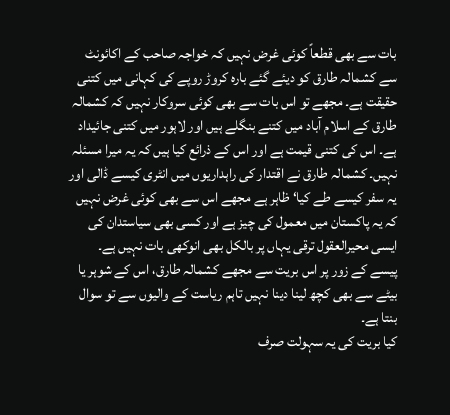بات سے بھی قطعاً کوئی غرض نہیں کہ خواجہ صاحب کے اکائونٹ سے کشمالہ طارق کو دیئے گئے بارہ کروڑ روپے کی کہانی میں کتنی حقیقت ہے۔ مجھے تو اس بات سے بھی کوئی سروکار نہیں کہ کشمالہ طارق کے اسلام آباد میں کتنے بنگلے ہیں اور لاہور میں کتنی جائیداد ہے۔ اس کی کتنی قیمت ہے اور اس کے ذرائع کیا ہیں کہ یہ میرا مسئلہ نہیں۔ کشمالہ طارق نے اقتدار کی راہداریوں میں انٹری کیسے ڈالی اور یہ سفر کیسے طے کیا‘ ظاہر ہے مجھے اس سے بھی کوئی غرض نہیں کہ یہ پاکستان میں معمول کی چیز ہے اور کسی بھی سیاستدان کی ایسی محیرالعقول ترقی یہاں پر بالکل بھی انوکھی بات نہیں ہے۔ پیسے کے زور پر اس بریت سے مجھے کشمالہ طارق، اس کے شوہر یا بیٹے سے بھی کچھ لینا دینا نہیں تاہم ریاست کے والیوں سے تو سوال بنتا ہے۔
کیا بریت کی یہ سہولت صرف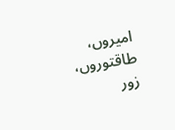امیروں، طاقتوروں، زور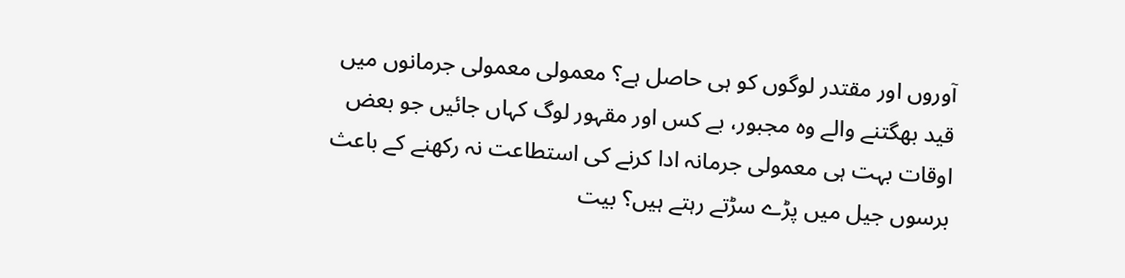آوروں اور مقتدر لوگوں کو ہی حاصل ہے؟ معمولی معمولی جرمانوں میں قید بھگتنے والے وہ مجبور، بے کس اور مقہور لوگ کہاں جائیں جو بعض اوقات بہت ہی معمولی جرمانہ ادا کرنے کی استطاعت نہ رکھنے کے باعث برسوں جیل میں پڑے سڑتے رہتے ہیں؟ بیت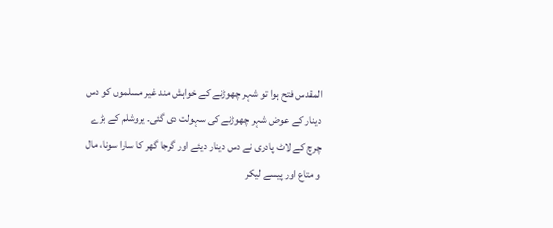المقدس فتح ہوا تو شہر چھوڑنے کے خواہش مند غیر مسلموں کو دس دینار کے عوض شہر چھوڑنے کی سہولت دی گئی۔ یروشلم کے بڑے چرچ کے لاٹ پادری نے دس دینار دیئے اور گرجا گھر کا سارا سونا، مال و متاع اور پیسے لیکر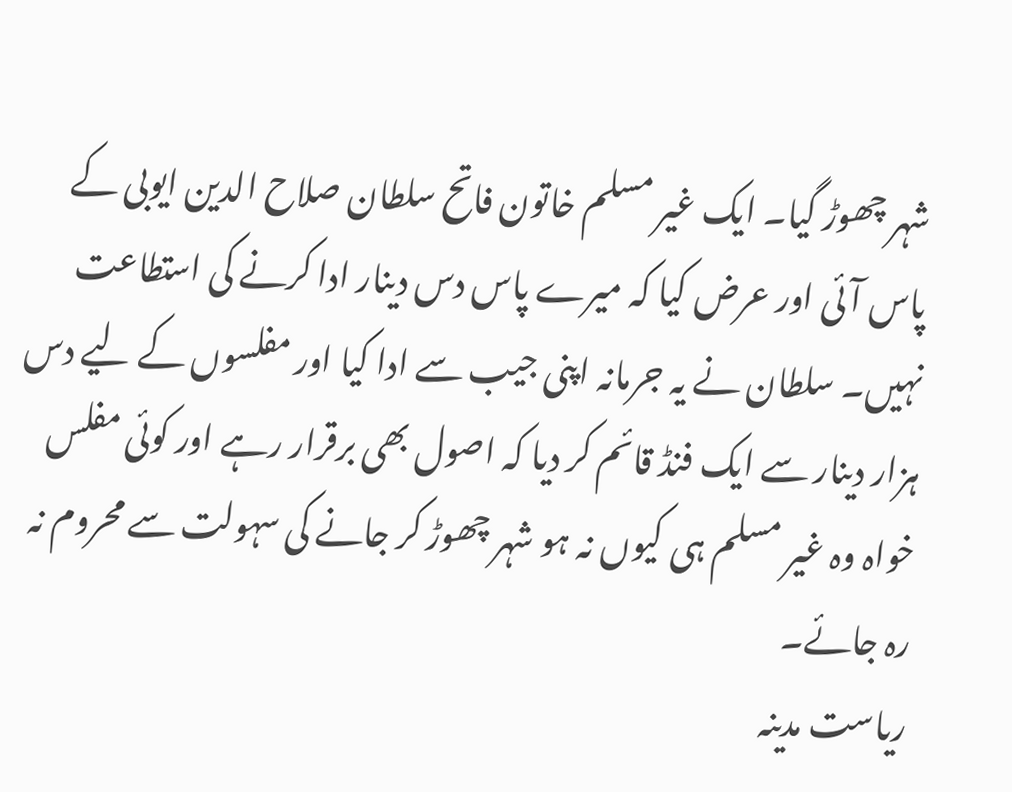شہر چھوڑ گیا۔ ایک غیر مسلم خاتون فاتح سلطان صلاح الدین ایوبی کے پاس آئی اور عرض کیا کہ میرے پاس دس دینار ادا کرنے کی استطاعت نہیں۔ سلطان نے یہ جرمانہ اپنی جیب سے ادا کیا اور مفلسوں کے لیے دس ہزار دینار سے ایک فنڈ قائم کر دیا کہ اصول بھی برقرار رہے اور کوئی مفلس خواہ وہ غیر مسلم ہی کیوں نہ ہو شہر چھوڑ کر جانے کی سہولت سے محروم نہ رہ جائے۔
ریاست مدینہ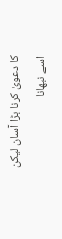کا دعویٰ کرنا بڑا آسان لیکن اسے نبھانا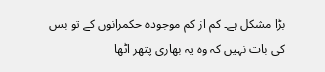بڑا مشکل ہے۔ کم از کم موجودہ حکمرانوں کے تو بس کی بات نہیں کہ وہ یہ بھاری پتھر اٹھا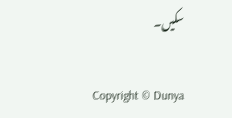سکیں۔

Copyright © Dunya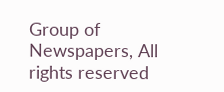Group of Newspapers, All rights reserved